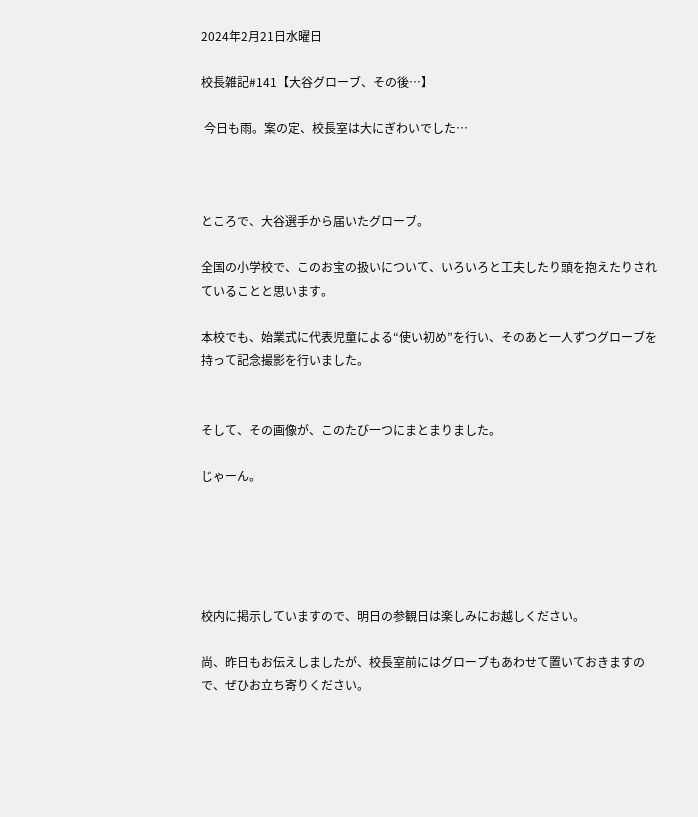2024年2月21日水曜日

校長雑記#141【大谷グローブ、その後…】

 今日も雨。案の定、校長室は大にぎわいでした…



ところで、大谷選手から届いたグローブ。

全国の小学校で、このお宝の扱いについて、いろいろと工夫したり頭を抱えたりされていることと思います。

本校でも、始業式に代表児童による“使い初め”を行い、そのあと一人ずつグローブを持って記念撮影を行いました。


そして、その画像が、このたび一つにまとまりました。

じゃーん。





校内に掲示していますので、明日の参観日は楽しみにお越しください。

尚、昨日もお伝えしましたが、校長室前にはグローブもあわせて置いておきますので、ぜひお立ち寄りください。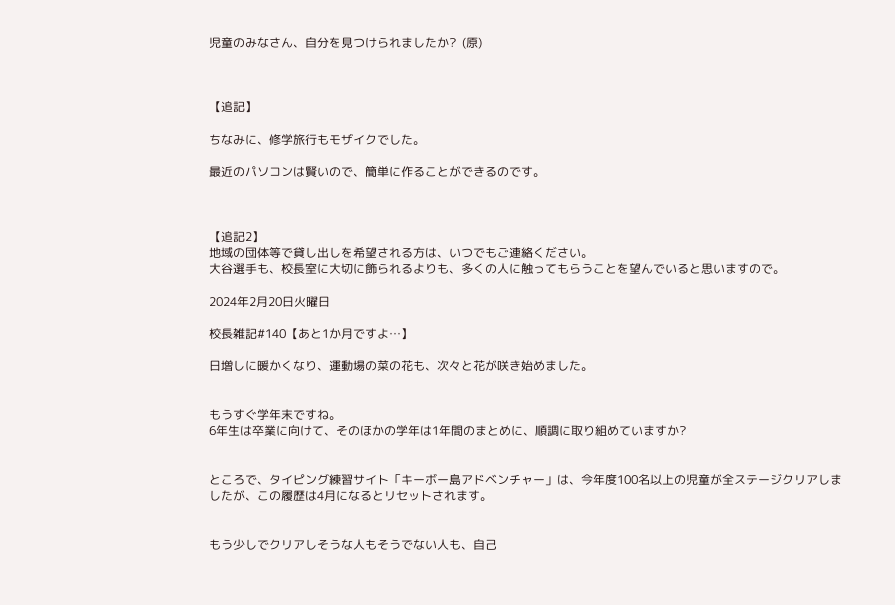児童のみなさん、自分を見つけられましたか?  (原)



【追記】

ちなみに、修学旅行もモザイクでした。

最近のパソコンは賢いので、簡単に作ることができるのです。



【追記2】
地域の団体等で貸し出しを希望される方は、いつでもご連絡ください。
大谷選手も、校長室に大切に飾られるよりも、多くの人に触ってもらうことを望んでいると思いますので。

2024年2月20日火曜日

校長雑記#140【あと1か月ですよ…】

日増しに暖かくなり、運動場の菜の花も、次々と花が咲き始めました。


もうすぐ学年末ですね。
6年生は卒業に向けて、そのほかの学年は1年間のまとめに、順調に取り組めていますか?


ところで、タイピング練習サイト「キーボー島アドベンチャー」は、今年度100名以上の児童が全ステージクリアしましたが、この履歴は4月になるとリセットされます。


もう少しでクリアしそうな人もそうでない人も、自己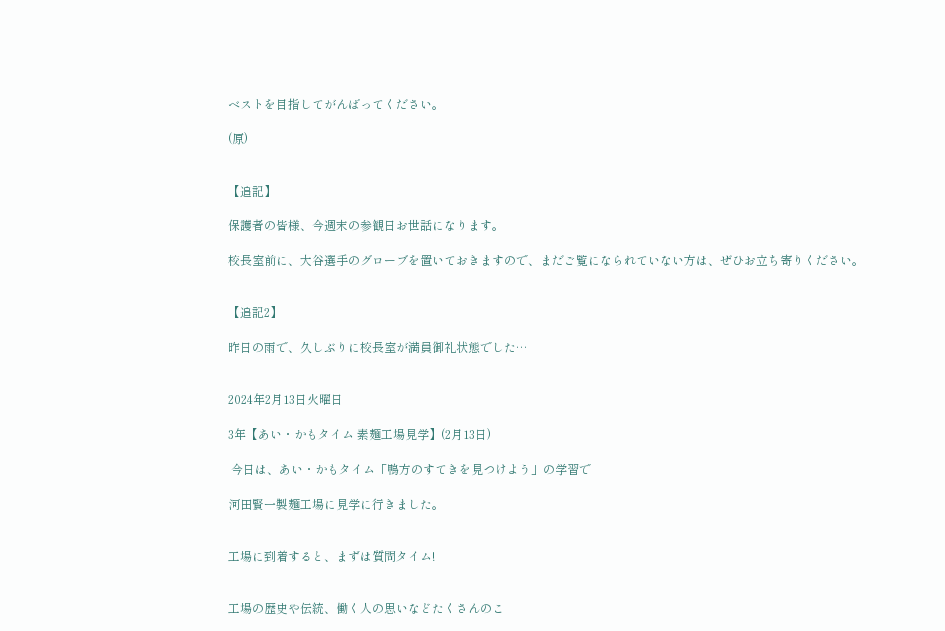ベストを目指してがんばってください。

(原)


【追記】

保護者の皆様、今週末の参観日お世話になります。

校長室前に、大谷選手のグローブを置いておきますので、まだご覧になられていない方は、ぜひお立ち寄りください。


【追記2】

昨日の雨で、久しぶりに校長室が満員御礼状態でした…


2024年2月13日火曜日

3年【あい・かもタイム 素麺工場見学】(2月13日)

 今日は、あい・かもタイム「鴨方のすてきを見つけよう」の学習で

河田賢一製麺工場に見学に行きました。


工場に到着すると、まずは質問タイム!


工場の歴史や伝統、働く人の思いなどたくさんのこ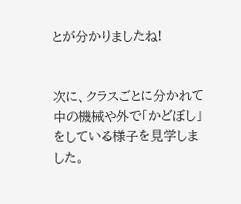とが分かりましたね!


次に、クラスごとに分かれて中の機械や外で「かどぼし」をしている様子を見学しました。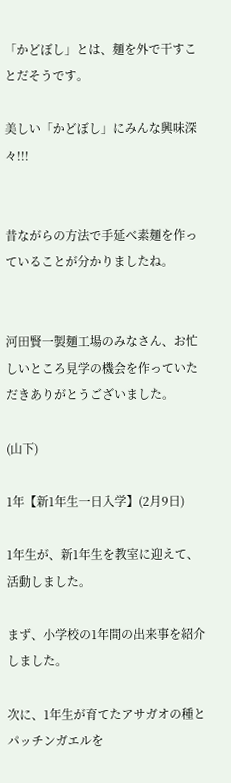「かどぼし」とは、麺を外で干すことだそうです。

美しい「かどぼし」にみんな興味深々!!!


昔ながらの方法で手延べ素麺を作っていることが分かりましたね。


河田賢一製麺工場のみなさん、お忙しいところ見学の機会を作っていただきありがとうございました。

(山下)

1年【新1年生一日入学】(2月9日)

1年生が、新1年生を教室に迎えて、活動しました。

まず、小学校の1年間の出来事を紹介しました。

次に、1年生が育てたアサガオの種とパッチンガエルを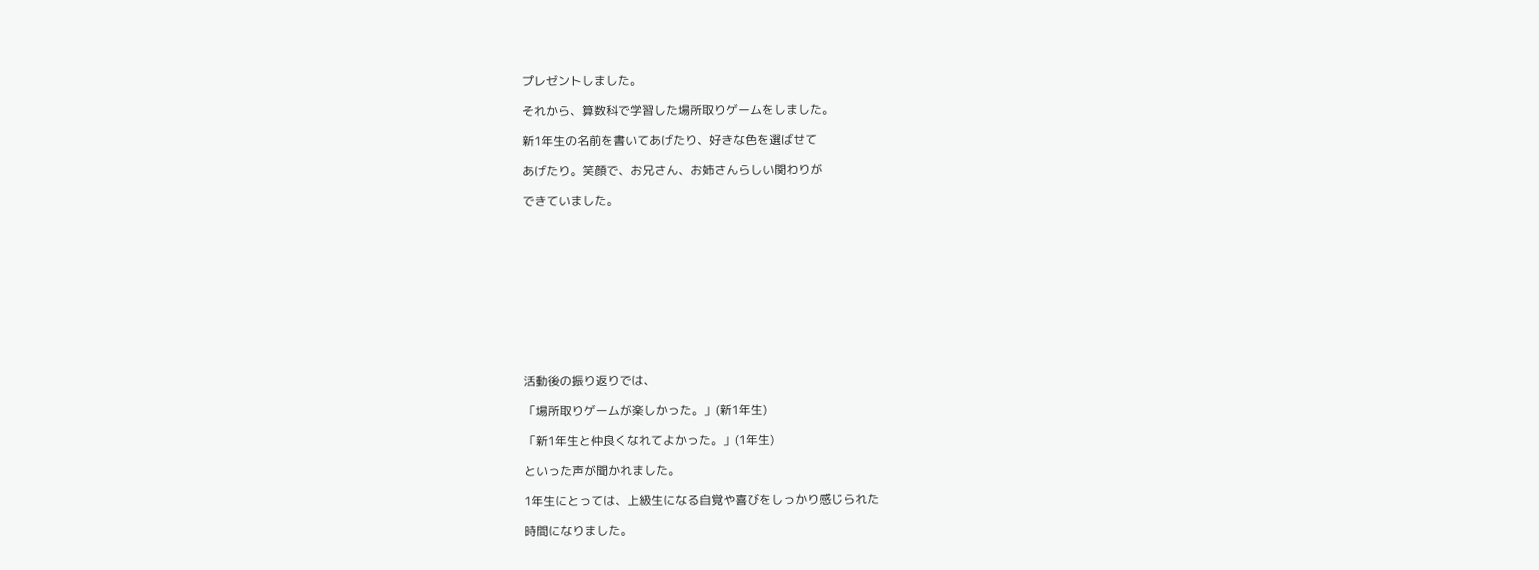プレゼントしました。

それから、算数科で学習した場所取りゲームをしました。

新1年生の名前を書いてあげたり、好きな色を選ばせて

あげたり。笑顔で、お兄さん、お姉さんらしい関わりが

できていました。











活動後の振り返りでは、

「場所取りゲームが楽しかった。」(新1年生)

「新1年生と仲良くなれてよかった。」(1年生)

といった声が聞かれました。

1年生にとっては、上級生になる自覚や喜びをしっかり感じられた

時間になりました。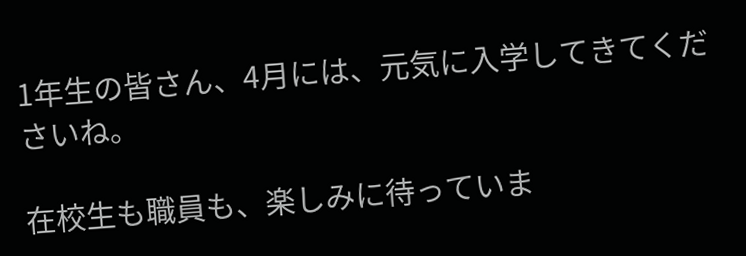1年生の皆さん、4月には、元気に入学してきてくださいね。

在校生も職員も、楽しみに待っていま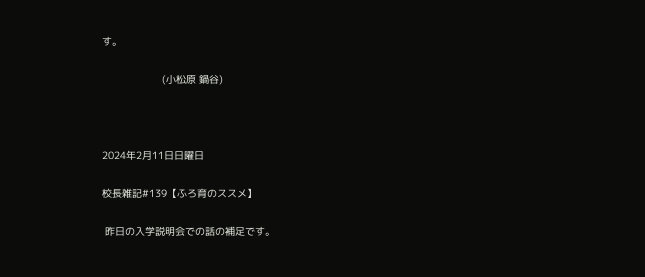す。

                    (小松原 鍋谷)



2024年2月11日日曜日

校長雑記#139【ふろ育のススメ】

 昨日の入学説明会での話の補足です。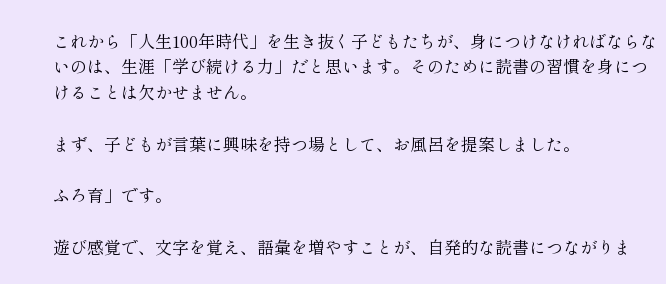これから「人生100年時代」を生き抜く子どもたちが、身につけなければならないのは、生涯「学び続ける力」だと思います。そのために読書の習慣を身につけることは欠かせません。

まず、子どもが言葉に興味を持つ場として、お風呂を提案しました。

ふろ育」です。

遊び感覚で、文字を覚え、語彙を増やすことが、自発的な読書につながりま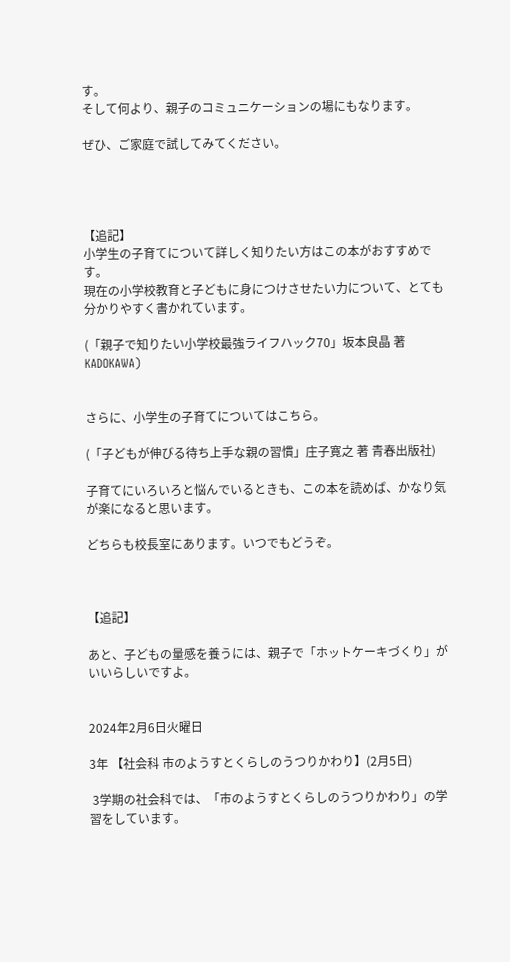す。
そして何より、親子のコミュニケーションの場にもなります。

ぜひ、ご家庭で試してみてください。




【追記】
小学生の子育てについて詳しく知りたい方はこの本がおすすめです。
現在の小学校教育と子どもに身につけさせたい力について、とても分かりやすく書かれています。

(「親子で知りたい小学校最強ライフハック70」坂本良晶 著 KADOKAWA)


さらに、小学生の子育てについてはこちら。

(「子どもが伸びる待ち上手な親の習慣」庄子寛之 著 青春出版社)

子育てにいろいろと悩んでいるときも、この本を読めば、かなり気が楽になると思います。

どちらも校長室にあります。いつでもどうぞ。



【追記】

あと、子どもの量感を養うには、親子で「ホットケーキづくり」がいいらしいですよ。


2024年2月6日火曜日

3年 【社会科 市のようすとくらしのうつりかわり】(2月5日)

 3学期の社会科では、「市のようすとくらしのうつりかわり」の学習をしています。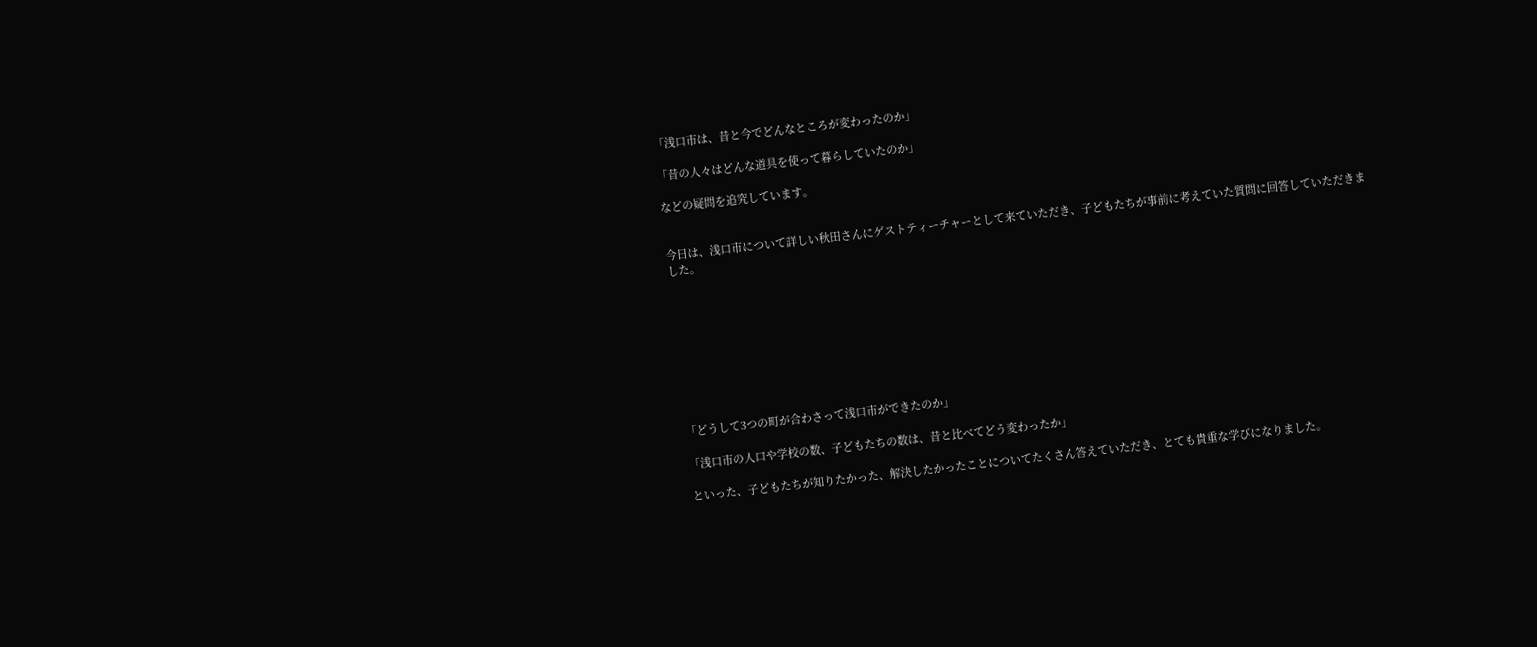「浅口市は、昔と今でどんなところが変わったのか」

「昔の人々はどんな道具を使って暮らしていたのか」

などの疑問を追究しています。


今日は、浅口市について詳しい秋田さんにゲストティーチャーとして来ていただき、子どもたちが事前に考えていた質問に回答していただきました。









「どうして3つの町が合わさって浅口市ができたのか」

「浅口市の人口や学校の数、子どもたちの数は、昔と比べてどう変わったか」

といった、子どもたちが知りたかった、解決したかったことについてたくさん答えていただき、とても貴重な学びになりました。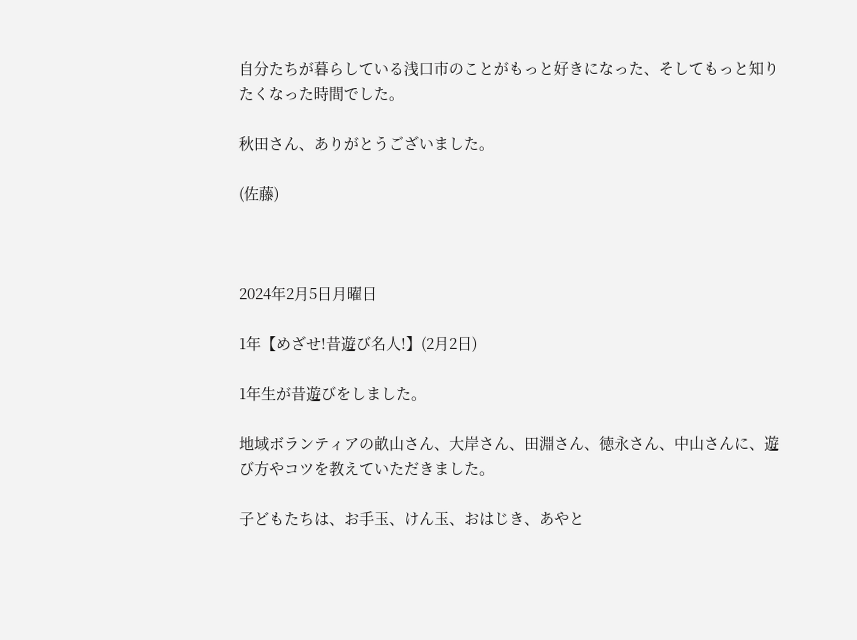自分たちが暮らしている浅口市のことがもっと好きになった、そしてもっと知りたくなった時間でした。

秋田さん、ありがとうございました。

(佐藤)



2024年2月5日月曜日

1年【めざせ!昔遊び名人!】(2月2日)

1年生が昔遊びをしました。

地域ボランティアの畝山さん、大岸さん、田淵さん、徳永さん、中山さんに、遊び方やコツを教えていただきました。

子どもたちは、お手玉、けん玉、おはじき、あやと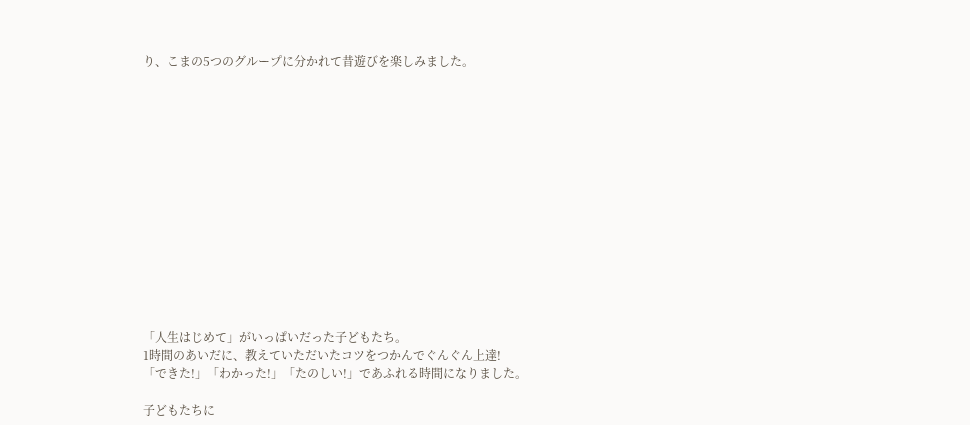り、こまの5つのグループに分かれて昔遊びを楽しみました。














「人生はじめて」がいっぱいだった子どもたち。
1時間のあいだに、教えていただいたコツをつかんでぐんぐん上達!
「できた!」「わかった!」「たのしい!」であふれる時間になりました。

子どもたちに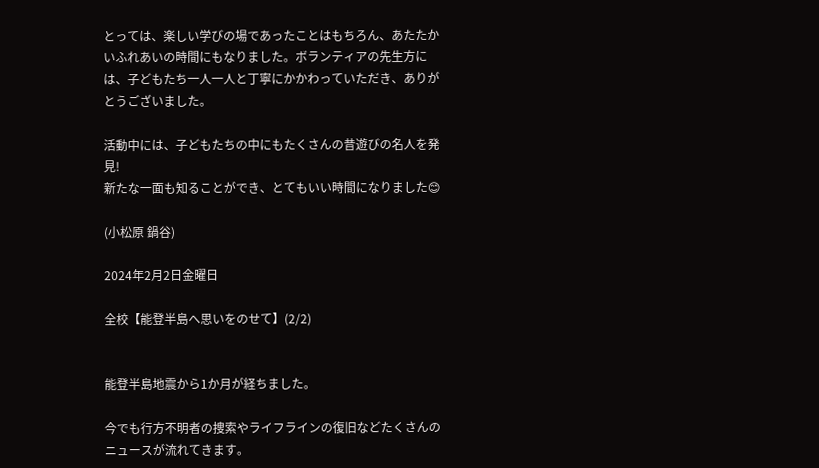とっては、楽しい学びの場であったことはもちろん、あたたかいふれあいの時間にもなりました。ボランティアの先生方には、子どもたち一人一人と丁寧にかかわっていただき、ありがとうございました。

活動中には、子どもたちの中にもたくさんの昔遊びの名人を発見!
新たな一面も知ることができ、とてもいい時間になりました😊

(小松原 鍋谷)

2024年2月2日金曜日

全校【能登半島へ思いをのせて】(2/2)


能登半島地震から1か月が経ちました。

今でも行方不明者の捜索やライフラインの復旧などたくさんのニュースが流れてきます。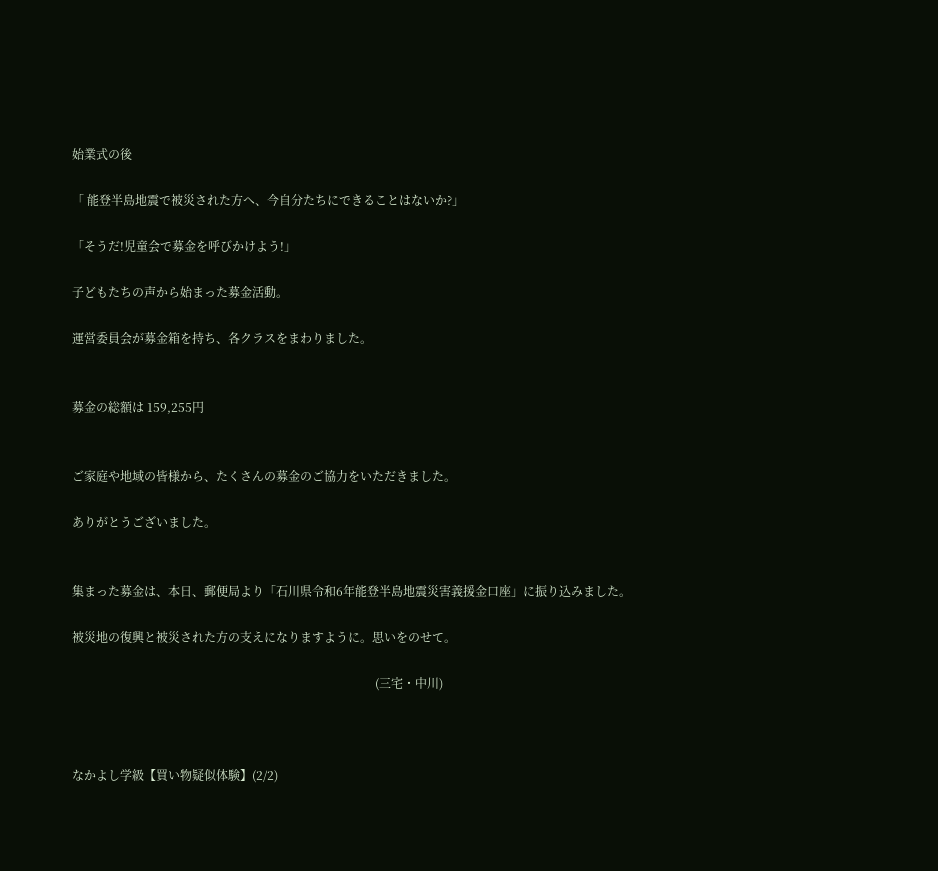始業式の後

「 能登半島地震で被災された方へ、今自分たちにできることはないか?」

「そうだ!児童会で募金を呼びかけよう!」

子どもたちの声から始まった募金活動。

運営委員会が募金箱を持ち、各クラスをまわりました。


募金の総額は 159,255円


ご家庭や地域の皆様から、たくさんの募金のご協力をいただきました。

ありがとうございました。


集まった募金は、本日、郵便局より「石川県令和6年能登半島地震災害義援金口座」に振り込みました。

被災地の復興と被災された方の支えになりますように。思いをのせて。

                                                                                                     (三宅・中川)



なかよし学級【買い物疑似体験】(2/2)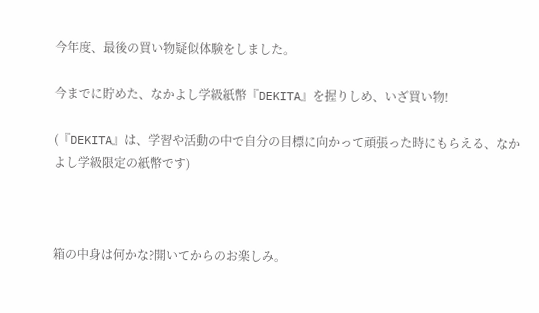今年度、最後の買い物疑似体験をしました。

今までに貯めた、なかよし学級紙幣『DEKITA』を握りしめ、いざ買い物!

(『DEKITA』は、学習や活動の中で自分の目標に向かって頑張った時にもらえる、なかよし学級限定の紙幣です)



箱の中身は何かな?開いてからのお楽しみ。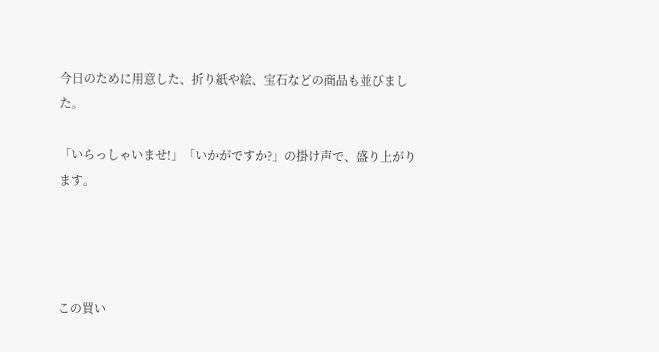今日のために用意した、折り紙や絵、宝石などの商品も並びました。

「いらっしゃいませ!」「いかがですか?」の掛け声で、盛り上がります。




この買い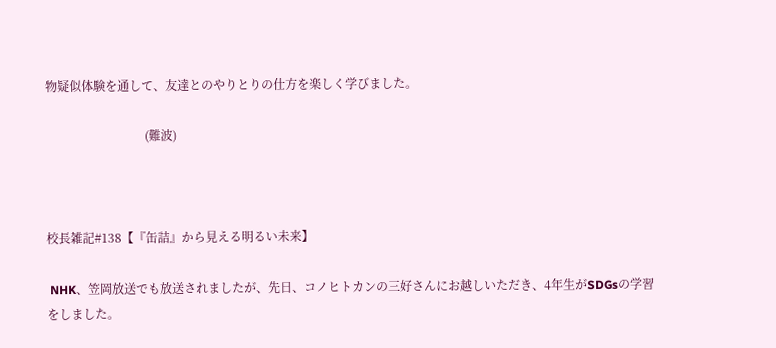物疑似体験を通して、友達とのやりとりの仕方を楽しく学びました。

                                 (難波)



校長雑記#138【『缶詰』から見える明るい未来】

 NHK、笠岡放送でも放送されましたが、先日、コノヒトカンの三好さんにお越しいただき、4年生がSDGsの学習をしました。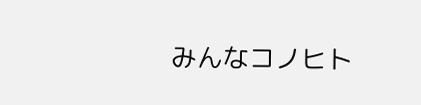みんなコノヒト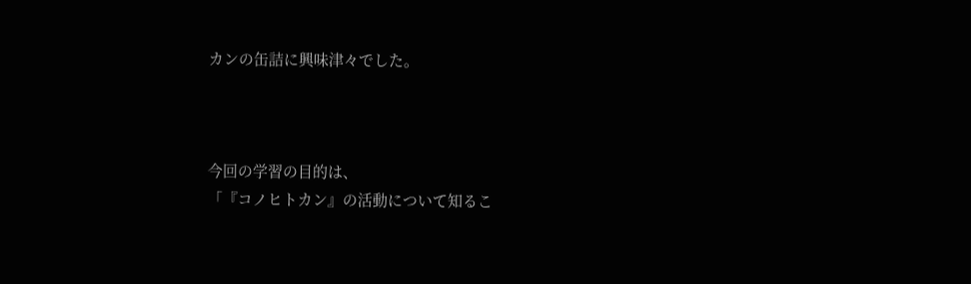カンの缶詰に興味津々でした。



今回の学習の目的は、
「『コノヒトカン』の活動について知るこ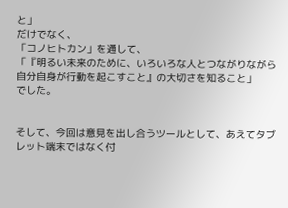と」
だけでなく、
「コノヒトカン」を通して、
「『明るい未来のために、いろいろな人とつながりながら自分自身が行動を起こすこと』の大切さを知ること」
でした。


そして、今回は意見を出し合うツールとして、あえてタブレット端末ではなく付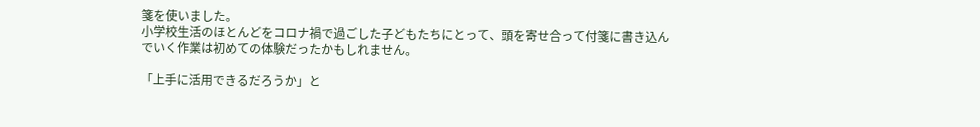箋を使いました。
小学校生活のほとんどをコロナ禍で過ごした子どもたちにとって、頭を寄せ合って付箋に書き込んでいく作業は初めての体験だったかもしれません。

「上手に活用できるだろうか」と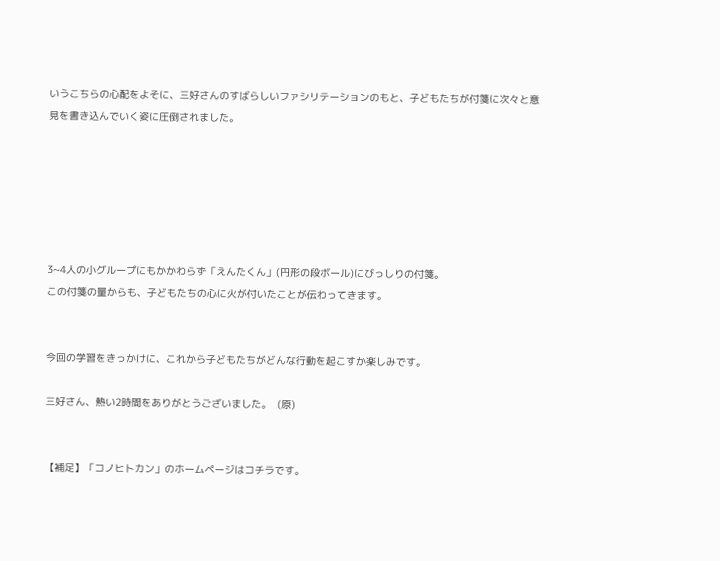いうこちらの心配をよそに、三好さんのすばらしいファシリテーションのもと、子どもたちが付箋に次々と意見を書き込んでいく姿に圧倒されました。






3~4人の小グループにもかかわらず「えんたくん」(円形の段ボール)にびっしりの付箋。
この付箋の量からも、子どもたちの心に火が付いたことが伝わってきます。


今回の学習をきっかけに、これから子どもたちがどんな行動を起こすか楽しみです。

三好さん、熱い2時間をありがとうございました。  (原)


【補足】「コノヒトカン」のホームページはコチラです。